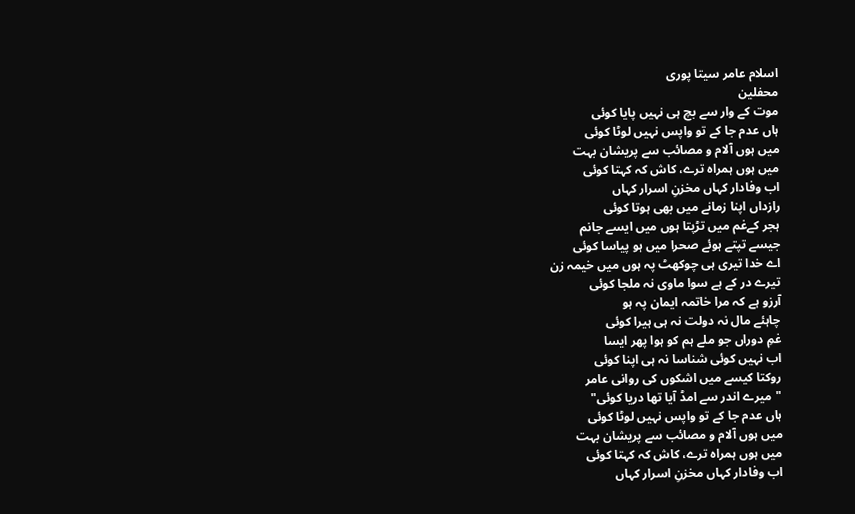اسلام عامر سیتا پوری
محفلین
موت کے وار سے بچ ہی نہیں پایا کوئی
ہاں عدم جا کے تو واپس نہیں لوٹا کوئی
میں ہوں آلام و مصائب سے پریشان بہت
میں ہوں ہمراہ ترے، کاش کہ کہتا کوئی
اب وفادار کہاں مخزنِ اسرار کہاں
رازداں اپنا زمانے میں بھی ہوتا کوئی
ہجر کےغم میں تڑپتا ہوں میں ایسے جانم
جیسے تپتے ہوئے صحرا میں ہو پیاسا کوئی
اے خدا تیری ہی چوکھٹ پہ ہوں میں خیمہ زن
تیرے در کے ہے سوا ماوی نہ ملجا کوئی
آرزو ہے کہ مرا خاتمہ ایمان پہ ہو
چاہئے مال نہ دولت نہ ہی ہیرا کوئی
غمِ دوراں جو ملے ہم کو ہوا پھر ایسا
اب نہیں کوئی شناسا نہ ہی اپنا کوئی
روکتا کیسے میں اشکوں کی روانی عامر
"میرے اندر سے امڈ آیا تھا دریا کوئی"
ہاں عدم جا کے تو واپس نہیں لوٹا کوئی
میں ہوں آلام و مصائب سے پریشان بہت
میں ہوں ہمراہ ترے، کاش کہ کہتا کوئی
اب وفادار کہاں مخزنِ اسرار کہاں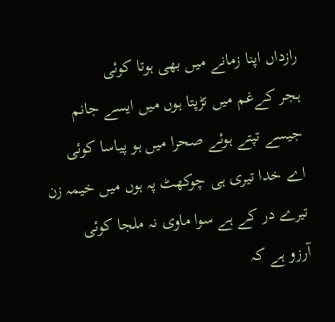رازداں اپنا زمانے میں بھی ہوتا کوئی
ہجر کےغم میں تڑپتا ہوں میں ایسے جانم
جیسے تپتے ہوئے صحرا میں ہو پیاسا کوئی
اے خدا تیری ہی چوکھٹ پہ ہوں میں خیمہ زن
تیرے در کے ہے سوا ماوی نہ ملجا کوئی
آرزو ہے کہ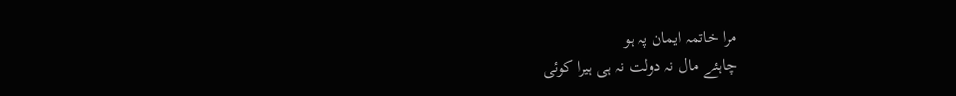مرا خاتمہ ایمان پہ ہو
چاہئے مال نہ دولت نہ ہی ہیرا کوئی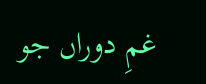غمِ دوراں جو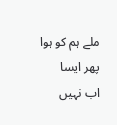ملے ہم کو ہوا پھر ایسا
اب نہیں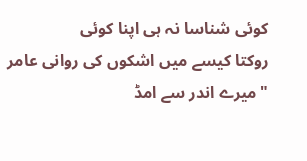کوئی شناسا نہ ہی اپنا کوئی
روکتا کیسے میں اشکوں کی روانی عامر
"میرے اندر سے امڈ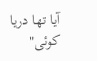آیا تھا دریا کوئی"